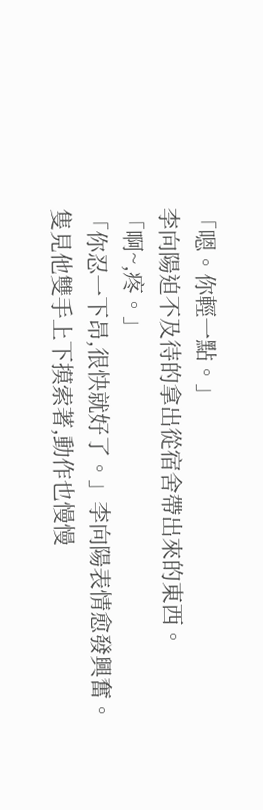「嗯。你輕一點。」
李向陽迫不及待的拿出從宿舍帶出來的東西。
「啊~,疼。」
「你忍一下昂,很快就好了。」李向陽表情愈發興奮。
隻見他雙手上下摸索著,動作也慢慢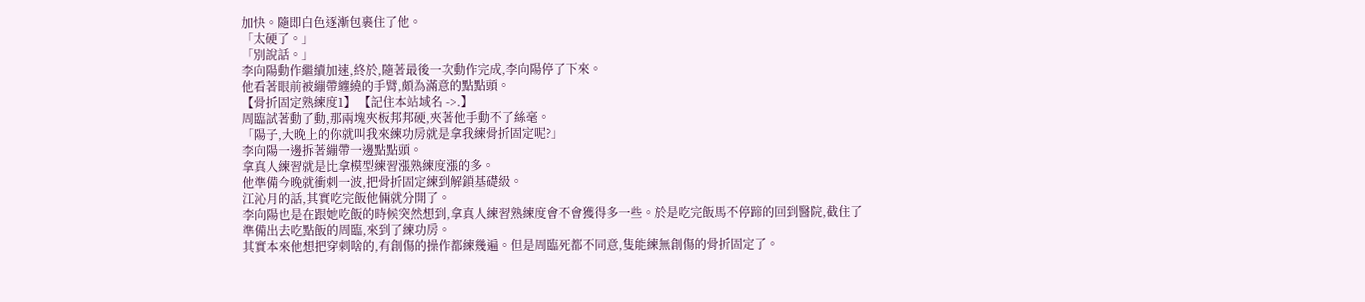加快。隨即白色逐漸包裹住了他。
「太硬了。」
「別說話。」
李向陽動作繼續加速,終於,隨著最後一次動作完成,李向陽停了下來。
他看著眼前被繃帶纏繞的手臂,頗為滿意的點點頭。
【骨折固定熟練度1】 【記住本站域名 ->.】
周臨試著動了動,那兩塊夾板邦邦硬,夾著他手動不了絲毫。
「陽子,大晚上的你就叫我來練功房就是拿我練骨折固定呢?」
李向陽一邊拆著繃帶一邊點點頭。
拿真人練習就是比拿模型練習漲熟練度漲的多。
他準備今晚就衝刺一波,把骨折固定練到解鎖基礎級。
江沁月的話,其實吃完飯他倆就分開了。
李向陽也是在跟她吃飯的時候突然想到,拿真人練習熟練度會不會獲得多一些。於是吃完飯馬不停蹄的回到醫院,截住了準備出去吃點飯的周臨,來到了練功房。
其實本來他想把穿刺啥的,有創傷的操作都練幾遍。但是周臨死都不同意,隻能練無創傷的骨折固定了。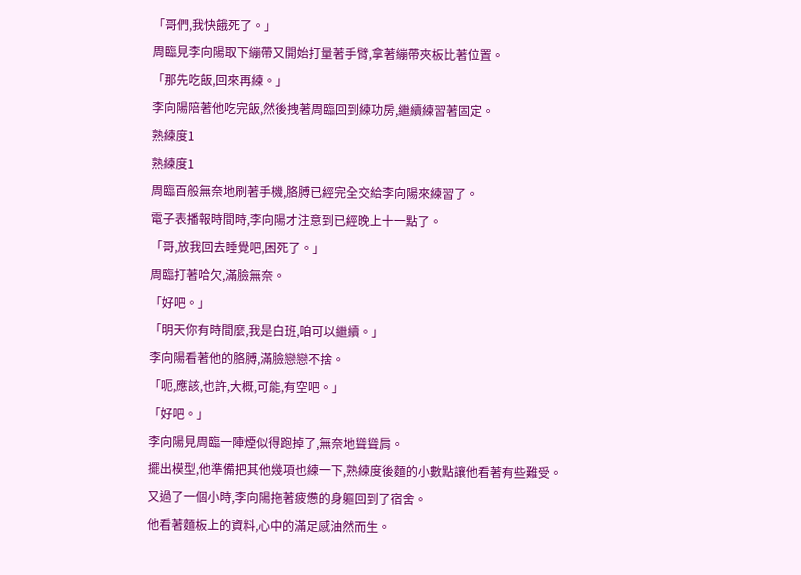「哥們,我快餓死了。」
周臨見李向陽取下繃帶又開始打量著手臂,拿著繃帶夾板比著位置。
「那先吃飯,回來再練。」
李向陽陪著他吃完飯,然後拽著周臨回到練功房,繼續練習著固定。
熟練度1
熟練度1
周臨百般無奈地刷著手機,胳膊已經完全交給李向陽來練習了。
電子表播報時間時,李向陽才注意到已經晚上十一點了。
「哥,放我回去睡覺吧,困死了。」
周臨打著哈欠,滿臉無奈。
「好吧。」
「明天你有時間麼,我是白班,咱可以繼續。」
李向陽看著他的胳膊,滿臉戀戀不捨。
「呃,應該,也許,大概,可能,有空吧。」
「好吧。」
李向陽見周臨一陣煙似得跑掉了,無奈地聳聳肩。
擺出模型,他準備把其他幾項也練一下,熟練度後麵的小數點讓他看著有些難受。
又過了一個小時,李向陽拖著疲憊的身軀回到了宿舍。
他看著麵板上的資料,心中的滿足感油然而生。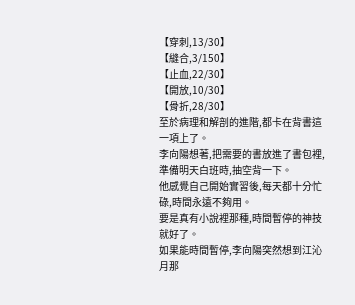【穿刺,13/30】
【縫合,3/150】
【止血,22/30】
【開放,10/30】
【骨折,28/30】
至於病理和解剖的進階,都卡在背書這一項上了。
李向陽想著,把需要的書放進了書包裡,準備明天白班時,抽空背一下。
他感覺自己開始實習後,每天都十分忙碌,時間永遠不夠用。
要是真有小說裡那種,時間暫停的神技就好了。
如果能時間暫停,李向陽突然想到江沁月那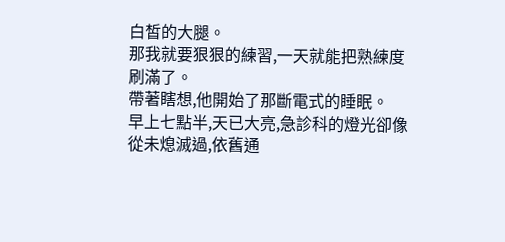白皙的大腿。
那我就要狠狠的練習,一天就能把熟練度刷滿了。
帶著瞎想,他開始了那斷電式的睡眠。
早上七點半,天已大亮,急診科的燈光卻像從未熄滅過,依舊通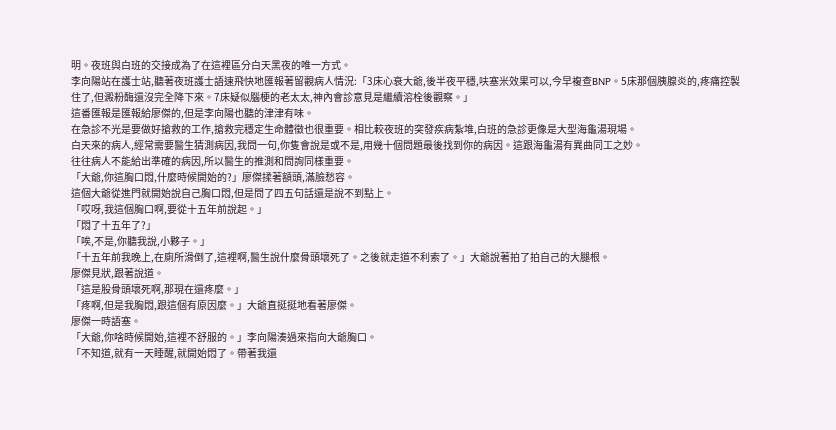明。夜班與白班的交接成為了在這裡區分白天黑夜的唯一方式。
李向陽站在護士站,聽著夜班護士語速飛快地匯報著留觀病人情況:「3床心衰大爺,後半夜平穩,呋塞米效果可以,今早複查BNP。5床那個胰腺炎的,疼痛控製住了,但澱粉酶還沒完全降下來。7床疑似腦梗的老太太,神內會診意見是繼續溶栓後觀察。」
這番匯報是匯報給廖傑的,但是李向陽也聽的津津有味。
在急診不光是要做好搶救的工作,搶救完穩定生命體徵也很重要。相比較夜班的突發疾病紮堆,白班的急診更像是大型海龜湯現場。
白天來的病人,經常需要醫生猜測病因,我問一句,你隻會說是或不是,用幾十個問題最後找到你的病因。這跟海龜湯有異曲同工之妙。
往往病人不能給出準確的病因,所以醫生的推測和問詢同樣重要。
「大爺,你這胸口悶,什麼時候開始的?」廖傑揉著額頭,滿臉愁容。
這個大爺從進門就開始說自己胸口悶,但是問了四五句話還是說不到點上。
「哎呀,我這個胸口啊,要從十五年前說起。」
「悶了十五年了?」
「唉,不是,你聽我說,小夥子。」
「十五年前我晚上,在廁所滑倒了,這裡啊,醫生說什麼骨頭壞死了。之後就走道不利索了。」大爺說著拍了拍自己的大腿根。
廖傑見狀,跟著說道。
「這是股骨頭壞死啊,那現在還疼麼。」
「疼啊,但是我胸悶,跟這個有原因麼。」大爺直挺挺地看著廖傑。
廖傑一時語塞。
「大爺,你啥時候開始,這裡不舒服的。」李向陽湊過來指向大爺胸口。
「不知道,就有一天睡醒,就開始悶了。帶著我還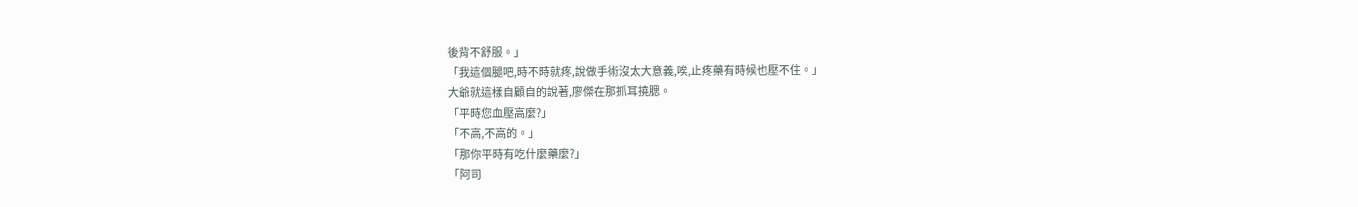後背不舒服。」
「我這個腿吧,時不時就疼,說做手術沒太大意義,唉,止疼藥有時候也壓不住。」
大爺就這樣自顧自的說著,廖傑在那抓耳撓腮。
「平時您血壓高麼?」
「不高,不高的。」
「那你平時有吃什麼藥麼?」
「阿司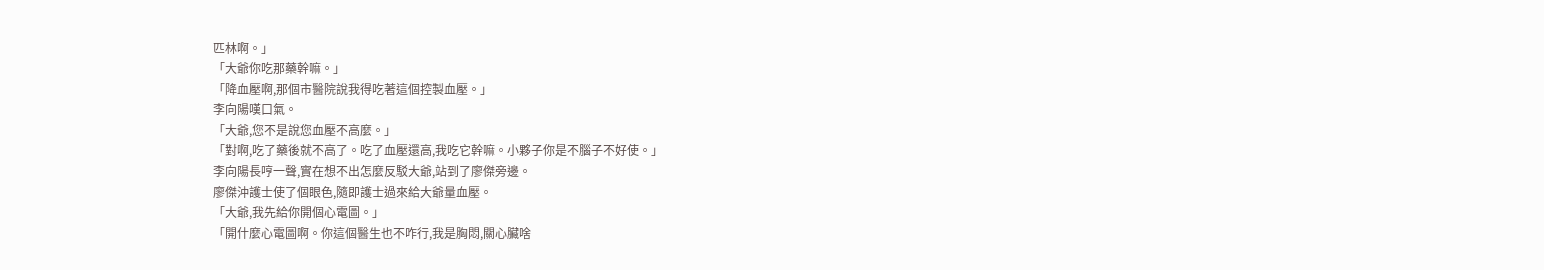匹林啊。」
「大爺你吃那藥幹嘛。」
「降血壓啊,那個市醫院說我得吃著這個控製血壓。」
李向陽嘆口氣。
「大爺,您不是說您血壓不高麼。」
「對啊,吃了藥後就不高了。吃了血壓還高,我吃它幹嘛。小夥子你是不腦子不好使。」
李向陽長哼一聲,實在想不出怎麼反駁大爺,站到了廖傑旁邊。
廖傑沖護士使了個眼色,隨即護士過來給大爺量血壓。
「大爺,我先給你開個心電圖。」
「開什麼心電圖啊。你這個醫生也不咋行,我是胸悶,關心臟啥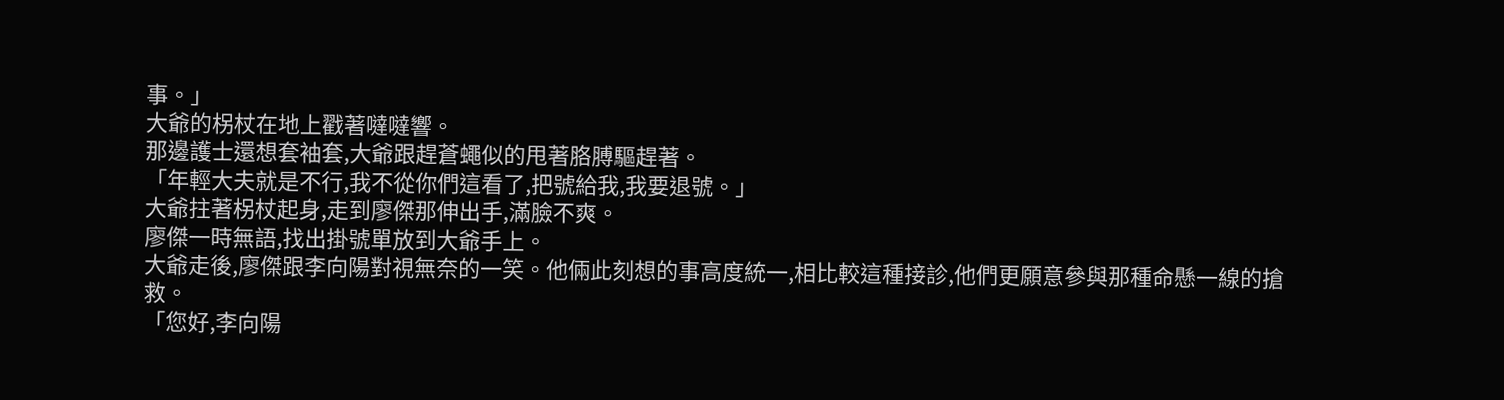事。」
大爺的柺杖在地上戳著噠噠響。
那邊護士還想套袖套,大爺跟趕蒼蠅似的甩著胳膊驅趕著。
「年輕大夫就是不行,我不從你們這看了,把號給我,我要退號。」
大爺拄著柺杖起身,走到廖傑那伸出手,滿臉不爽。
廖傑一時無語,找出掛號單放到大爺手上。
大爺走後,廖傑跟李向陽對視無奈的一笑。他倆此刻想的事高度統一,相比較這種接診,他們更願意參與那種命懸一線的搶救。
「您好,李向陽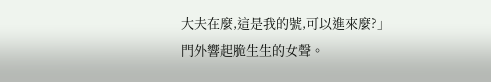大夫在麼,這是我的號,可以進來麼?」
門外響起脆生生的女聲。